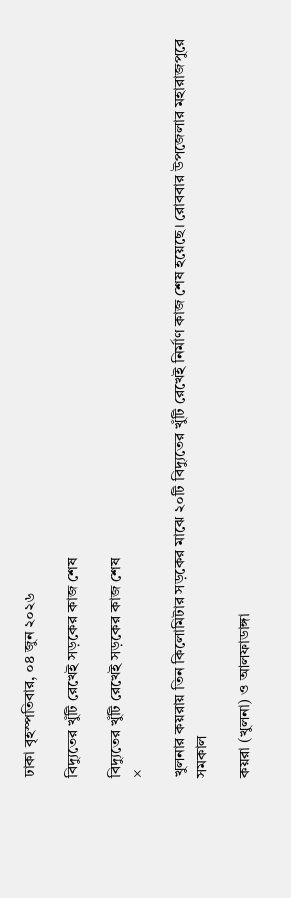ঢাকা বৃহস্পতিবার, ০৪ জুন ২০২৬

বিদ্যুতের খুঁটি রেখেই সড়কের কাজ শেষ

বিদ্যুতের খুঁটি রেখেই সড়কের কাজ শেষ
×

খুলনার কয়রায় তিন কিলোমিটার সড়কের মাঝে ২০টি বিদ্যুতের খুঁটি রেখেই নির্মাণ কাজ শেষ হয়েছে। রোববার উপজেলার মহারাজপুরে সমকাল

কয়রা (খুলনা) ও আলফাডাঙ্গা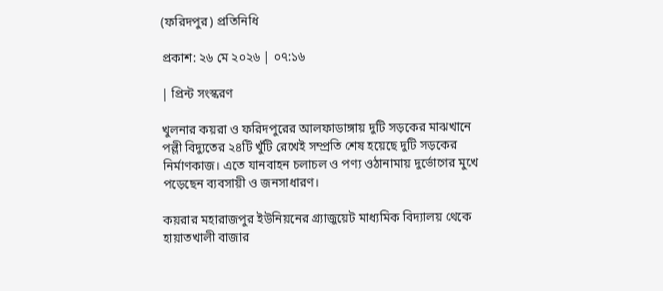(ফরিদপুর) প্রতিনিধি

প্রকাশ: ২৬ মে ২০২৬ | ০৭:১৬

| প্রিন্ট সংস্করণ

খুলনার কয়রা ও ফরিদপুরের আলফাডাঙ্গায় দুটি সড়কের মাঝখানে পল্লী বিদ্যুতের ২৪টি খুঁটি রেখেই সম্প্রতি শেষ হয়েছে দুটি সড়কের নির্মাণকাজ। এতে যানবাহন চলাচল ও পণ্য ওঠানামায় দুর্ভোগের মুখে পড়েছেন ব্যবসায়ী ও জনসাধারণ।

কয়রার মহারাজপুর ইউনিয়নের গ্র্যাজুয়েট মাধ্যমিক বিদ্যালয় থেকে হায়াতখালী বাজার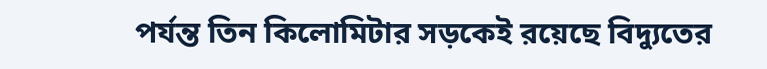পর্যন্ত তিন কিলোমিটার সড়কেই রয়েছে বিদ্যুতের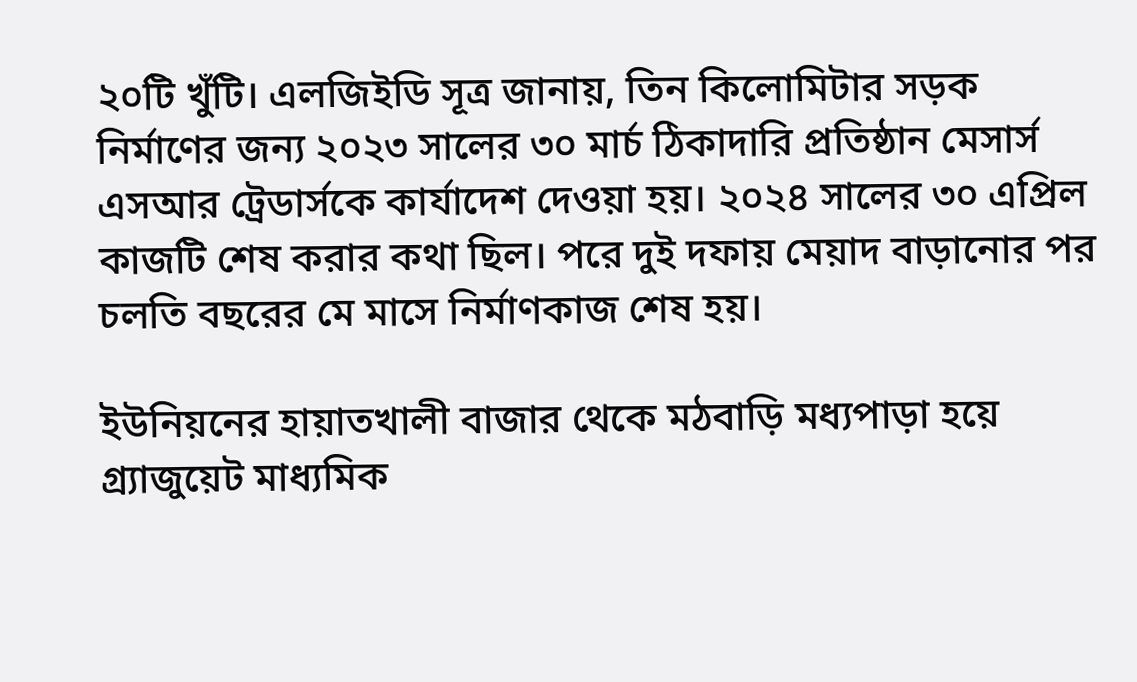২০টি খুঁটি। এলজিইডি সূত্র জানায়, তিন কিলোমিটার সড়ক নির্মাণের জন্য ২০২৩ সালের ৩০ মার্চ ঠিকাদারি প্রতিষ্ঠান মেসার্স এসআর ট্রেডার্সকে কার্যাদেশ দেওয়া হয়। ২০২৪ সালের ৩০ এপ্রিল কাজটি শেষ করার কথা ছিল। পরে দুই দফায় মেয়াদ বাড়ানোর পর চলতি বছরের মে মাসে নির্মাণকাজ শেষ হয়।

ইউনিয়নের হায়াতখালী বাজার থেকে মঠবাড়ি মধ্যপাড়া হয়ে গ্র্যাজুয়েট মাধ্যমিক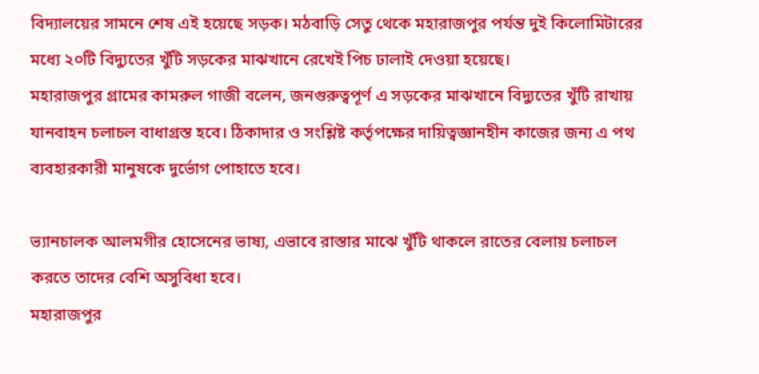বিদ্যালয়ের সামনে শেষ এই হয়েছে সড়ক। মঠবাড়ি সেতু থেকে মহারাজপুর পর্যন্ত দুই কিলোমিটারের মধ্যে ২০টি বিদ্যুতের খুঁটি সড়কের মাঝখানে রেখেই পিচ ঢালাই দেওয়া হয়েছে।
মহারাজপুর গ্রামের কামরুল গাজী বলেন, জনগুরুত্বপূর্ণ এ সড়কের মাঝখানে বিদ্যুতের খুঁটি রাখায় যানবাহন চলাচল বাধাগ্রস্ত হবে। ঠিকাদার ও সংশ্লিষ্ট কর্তৃপক্ষের দায়িত্বজ্ঞানহীন কাজের জন্য এ পথ ব্যবহারকারী মানুষকে দুর্ভোগ পোহাতে হবে।

ভ্যানচালক আলমগীর হোসেনের ভাষ্য, এভাবে রাস্তার মাঝে খুঁটি থাকলে রাতের বেলায় চলাচল করতে তাদের বেশি অসুবিধা হবে।
মহারাজপুর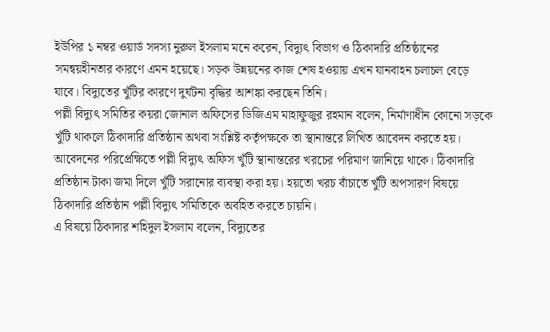ইউপির ১ নম্বর ওয়ার্ড সদস্য নুরুল ইসলাম মনে করেন, বিদ্যুৎ বিভাগ ও ঠিকাদারি প্রতিষ্ঠানের সমন্বয়হীনতার কারণে এমন হয়েছে। সড়ক উন্নয়নের কাজ শেষ হওয়ায় এখন যানবাহন চলাচল বেড়ে যাবে। বিদ্যুতের খুঁটির কারণে দুর্ঘটনা বৃদ্ধির আশঙ্কা করছেন তিনি।
পল্লী বিদ্যুৎ সমিতির কয়রা জোনাল অফিসের ডিজিএম মাহাফুজুর রহমান বলেন, নির্মাণাধীন কোনো সড়কে খুঁটি থাকলে ঠিকাদারি প্রতিষ্ঠান অথবা সংশ্লিষ্ট কর্তৃপক্ষকে তা স্থানান্তরে লিখিত আবেদন করতে হয়। আবেদনের পরিপ্রেক্ষিতে পল্লী বিদ্যুৎ অফিস খুঁটি স্থানান্তরের খরচের পরিমাণ জানিয়ে থাকে। ঠিকাদারি প্রতিষ্ঠান টাকা জমা দিলে খুঁটি সরানোর ব্যবস্থা করা হয়। হয়তো খরচ বাঁচাতে খুঁটি অপসারণ বিষয়ে ঠিকাদারি প্রতিষ্ঠান পল্লী বিদ্যুৎ সমিতিকে অবহিত করতে চায়নি।
এ বিষয়ে ঠিকাদার শহিদুল ইসলাম বলেন, বিদ্যুতের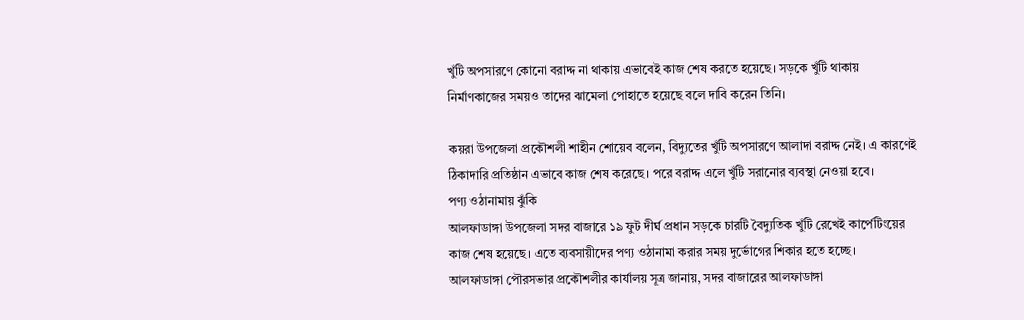খুঁটি অপসারণে কোনো বরাদ্দ না থাকায় এভাবেই কাজ শেষ করতে হয়েছে। সড়কে খুঁটি থাকায় নির্মাণকাজের সময়ও তাদের ঝামেলা পোহাতে হয়েছে বলে দাবি করেন তিনি।

কয়রা উপজেলা প্রকৌশলী শাহীন শোয়েব বলেন, বিদ্যুতের খুঁটি অপসারণে আলাদা বরাদ্দ নেই। এ কারণেই ঠিকাদারি প্রতিষ্ঠান এভাবে কাজ শেষ করেছে। পরে বরাদ্দ এলে খুঁটি সরানোর ব্যবস্থা নেওয়া হবে।
পণ্য ওঠানামায় ঝুঁকি
আলফাডাঙ্গা উপজেলা সদর বাজারে ১৯ ফুট দীর্ঘ প্রধান সড়কে চারটি বৈদ্যুতিক খুঁটি রেখেই কার্পেটিংয়ের কাজ শেষ হয়েছে। এতে ব্যবসায়ীদের পণ্য ওঠানামা করার সময় দুর্ভোগের শিকার হতে হচ্ছে।
আলফাডাঙ্গা পৌরসভার প্রকৌশলীর কার্যালয় সূত্র জানায়, সদর বাজারের আলফাডাঙ্গা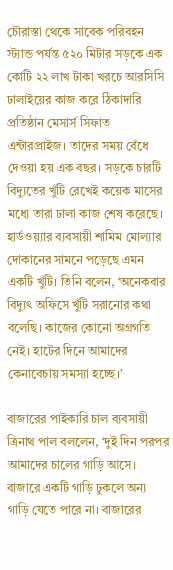চৌরাস্তা থেকে সাবেক পরিবহন স্ট্যান্ড পর্যন্ত ৫২০ মিটার সড়কে এক কোটি ২২ লাখ টাকা খরচে আরসিসি ঢালাইয়ের কাজ করে ঠিকাদারি প্রতিষ্ঠান মেসার্স সিফাত এন্টারপ্রাইজ। তাদের সময় বেঁধে দেওয়া হয় এক বছর। সড়কে চারটি বিদ্যুতের খুঁটি রেখেই কয়েক মাসের মধ্যে তারা ঢালা কাজ শেষ করেছে।
হার্ডওয়্যার ব্যবসায়ী শামিম মোল্যার দোকানের সামনে পড়েছে এমন একটি খুঁটি। তিনি বলেন, ‘অনেকবার বিদ্যুৎ অফিসে খুঁটি সরানোর কথা বলেছি। কাজের কোনো অগ্রগতি নেই। হাটের দিনে আমাদের কেনাবেচায় সমস্যা হচ্ছে।’

বাজারের পাইকারি চাল ব্যবসায়ী ত্রিনাথ পাল বললেন, ‘দুই দিন পরপর আমাদের চালের গাড়ি আসে। বাজারে একটি গাড়ি ঢুকলে অন্য গাড়ি যেতে পারে না। বাজারের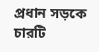প্রধান সড়কে চারটি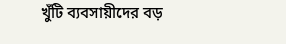খুঁটি ব্যবসায়ীদের বড়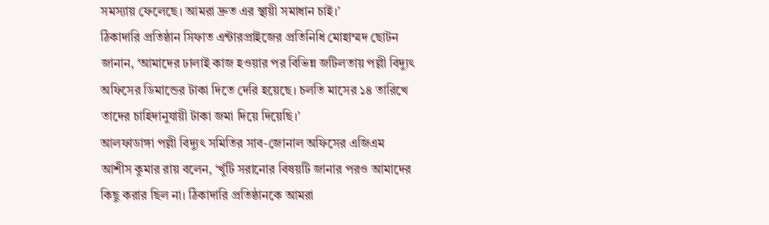সমস্যায় ফেলেছে। আমরা দ্রুত এর স্থায়ী সমাধান চাই।’
ঠিকাদারি প্রতিষ্ঠান সিফাত এন্টারপ্রাইজের প্রতিনিধি মোহাম্মদ ছোটন জানান, ‘আমাদের ঢালাই কাজ হওয়ার পর বিভিন্ন জটিলতায় পল্লী বিদ্যুৎ অফিসের ডিমান্ডের টাকা দিতে দেরি হয়েছে। চলতি মাসের ১৪ তারিখে তাদের চাহিদানুযায়ী টাকা জমা দিয়ে দিয়েছি।’
আলফাডাঙ্গা পল্লী বিদ্যুৎ সমিতির সাব-জোনাল অফিসের এজিএম আশীস কুমার রায় বলেন, ‘খুঁটি সরানোর বিষয়টি জানার পরও আমাদের কিছু করার ছিল না। ঠিকাদারি প্রতিষ্ঠানকে আমরা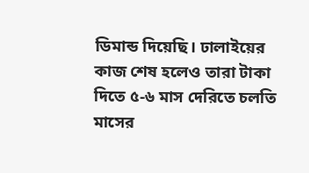ডিমান্ড দিয়েছি। ঢালাইয়ের কাজ শেষ হলেও তারা টাকা দিতে ৫-৬ মাস দেরিতে চলতি মাসের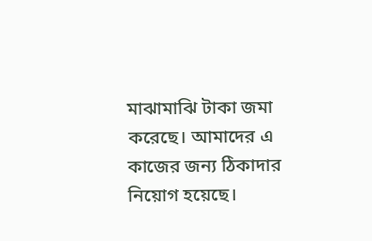মাঝামাঝি টাকা জমা করেছে। আমাদের এ কাজের জন্য ঠিকাদার নিয়োগ হয়েছে।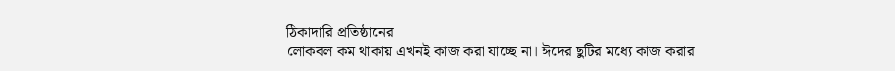ঠিকাদারি প্রতিষ্ঠানের
লোকবল কম থাকায় এখনই কাজ করা যাচ্ছে না। ঈদের ছুটির মধ্যে কাজ করার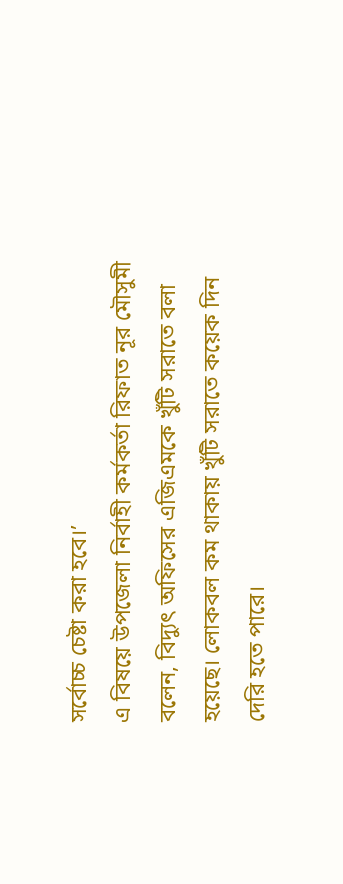সর্বোচ্চ চেষ্টা করা হবে।’
এ বিষয়ে উপজেলা নির্বাহী কর্মকর্তা রিফাত নূর মৌসুমী বলেন, বিদ্যুৎ অফিসের এজিএমকে খুঁটি সরাতে বলা হয়েছে। লোকবল কম থাকায় খুঁটি সরাতে কয়েক দিন দেরি হতে পারে।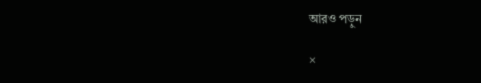আরও পড়ুন

×